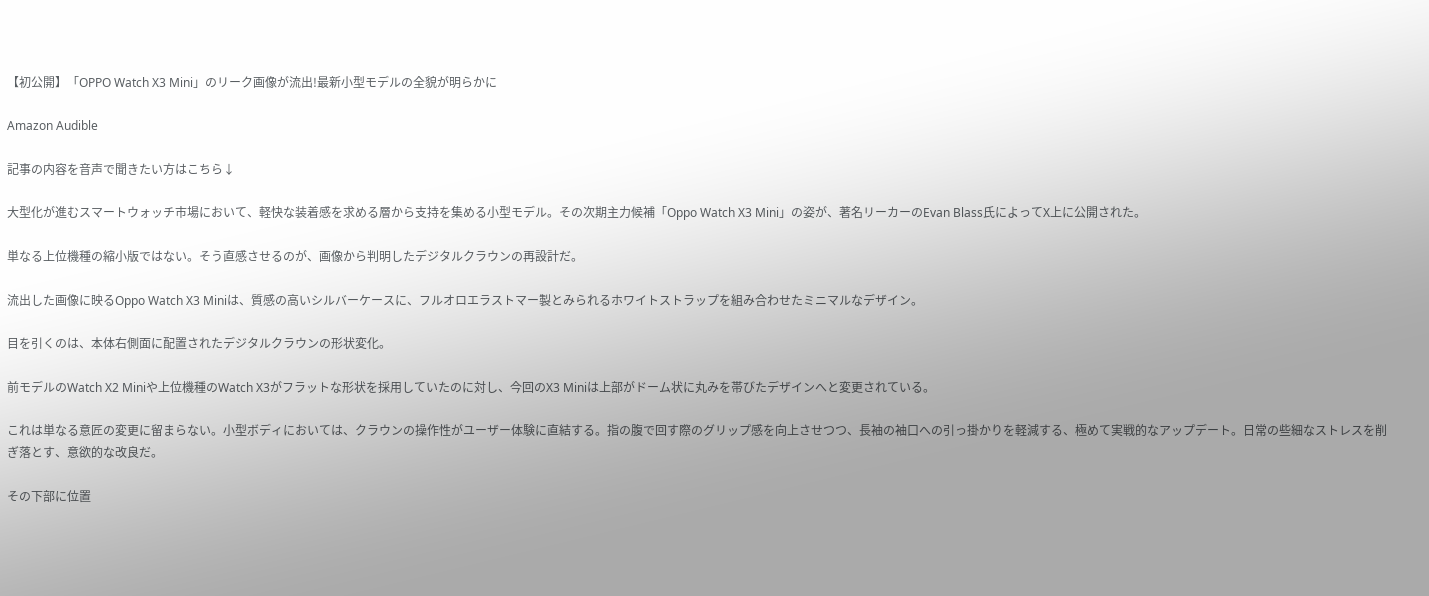【初公開】「OPPO Watch X3 Mini」のリーク画像が流出!最新小型モデルの全貌が明らかに

Amazon Audible

記事の内容を音声で聞きたい方はこちら↓

大型化が進むスマートウォッチ市場において、軽快な装着感を求める層から支持を集める小型モデル。その次期主力候補「Oppo Watch X3 Mini」の姿が、著名リーカーのEvan Blass氏によってX上に公開された。

単なる上位機種の縮小版ではない。そう直感させるのが、画像から判明したデジタルクラウンの再設計だ。

流出した画像に映るOppo Watch X3 Miniは、質感の高いシルバーケースに、フルオロエラストマー製とみられるホワイトストラップを組み合わせたミニマルなデザイン。

目を引くのは、本体右側面に配置されたデジタルクラウンの形状変化。

前モデルのWatch X2 Miniや上位機種のWatch X3がフラットな形状を採用していたのに対し、今回のX3 Miniは上部がドーム状に丸みを帯びたデザインへと変更されている。

これは単なる意匠の変更に留まらない。小型ボディにおいては、クラウンの操作性がユーザー体験に直結する。指の腹で回す際のグリップ感を向上させつつ、長袖の袖口への引っ掛かりを軽減する、極めて実戦的なアップデート。日常の些細なストレスを削ぎ落とす、意欲的な改良だ。

その下部に位置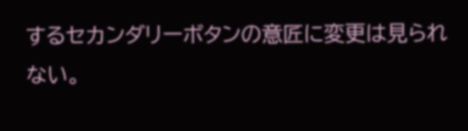するセカンダリーボタンの意匠に変更は見られない。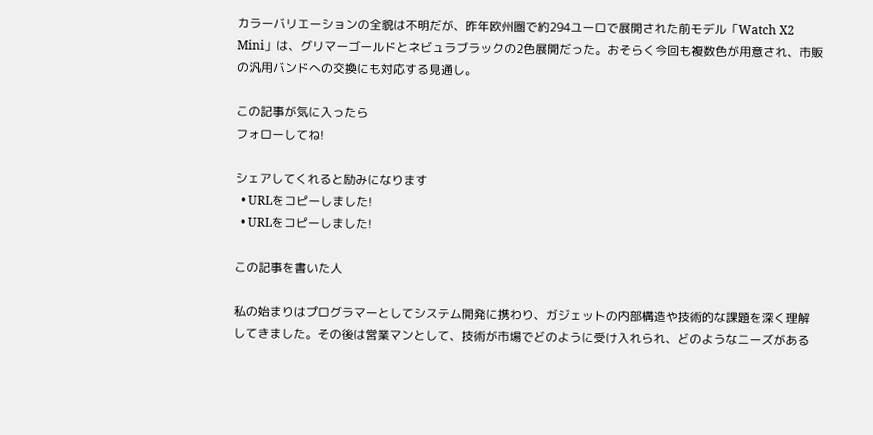カラーバリエーションの全貌は不明だが、昨年欧州圏で約294ユーロで展開された前モデル「Watch X2 Mini」は、グリマーゴールドとネビュラブラックの2色展開だった。おそらく今回も複数色が用意され、市販の汎用バンドへの交換にも対応する見通し。

この記事が気に入ったら
フォローしてね!

シェアしてくれると励みになります
  • URLをコピーしました!
  • URLをコピーしました!

この記事を書いた人

私の始まりはプログラマーとしてシステム開発に携わり、ガジェットの内部構造や技術的な課題を深く理解してきました。その後は営業マンとして、技術が市場でどのように受け入れられ、どのようなニーズがある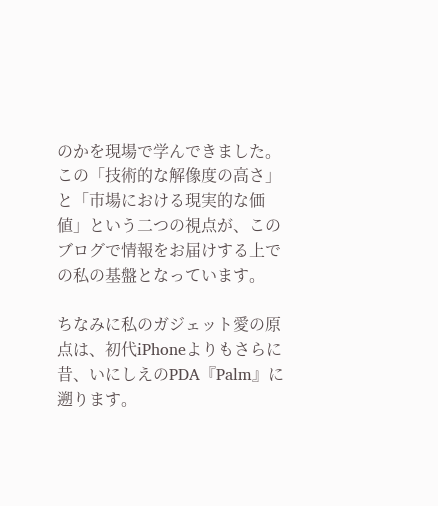のかを現場で学んできました。
この「技術的な解像度の高さ」と「市場における現実的な価値」という二つの視点が、このブログで情報をお届けする上での私の基盤となっています。

ちなみに私のガジェット愛の原点は、初代iPhoneよりもさらに昔、いにしえのPDA『Palm』に遡ります。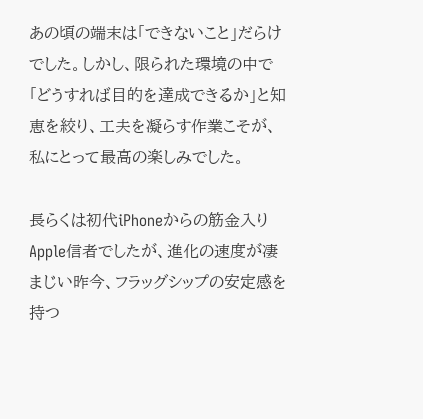あの頃の端末は「できないこと」だらけでした。しかし、限られた環境の中で「どうすれば目的を達成できるか」と知恵を絞り、工夫を凝らす作業こそが、私にとって最高の楽しみでした。

長らくは初代iPhoneからの筋金入りApple信者でしたが、進化の速度が凄まじい昨今、フラッグシップの安定感を持つ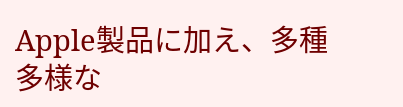Apple製品に加え、多種多様な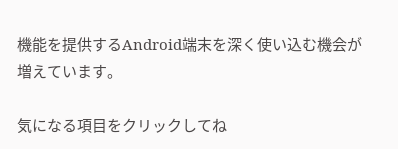機能を提供するAndroid端末を深く使い込む機会が増えています。

気になる項目をクリックしてね